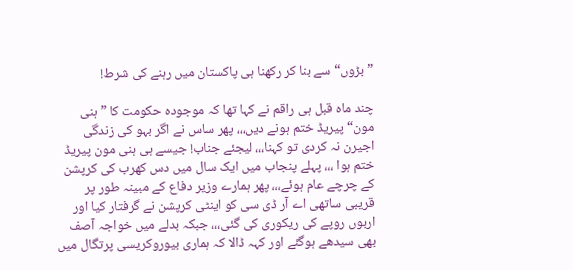”بڑوں“ سے بنا کر رکھنا ہی پاکستان میں رہنے کی شرط!

چند ماہ قبل ہی راقم نے کہا تھا کہ موجودہ حکومت کا ”ہنی مون“ پیریڈ ختم ہونے دیں،،، پھر ساس نے اگر بہو کی زندگی اجیرن نہ کردی تو کہنا،،، لیجئے جناب! جیسے ہی ہنی مون پیریڈ ختم ہوا ،،، پہلے پنجاب میں ایک سال میں دس کھرب کی کرپشن کے چرچے عام ہوئے،،، پھر ہمارے وزیر دفاع کے مبینہ طور پر قریبی ساتھی اے آر ڈی سی کو اینٹی کرپشن نے گرفتار کیا اور اربوں روپے کی ریکوری کی گئی،،، جبکہ بدلے میں خواجہ آصف بھی سیدھے ہوگئے اور کہہ ڈالا کہ ہماری بیوروکریسی پرتگال میں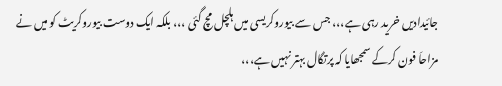جائیدادیں خرید رہی ہے،،، جس سے بیوروکریسی میں ہلچل مچ گئی ،،، بلکہ ایک دوست بیوروکریٹ کو میں نے مزاحاَ فون کرکے سمجھایا کہ پرتگال بہتر نہیں ہے،،،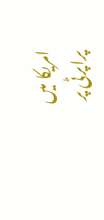امریکا میں پراپرٹی پر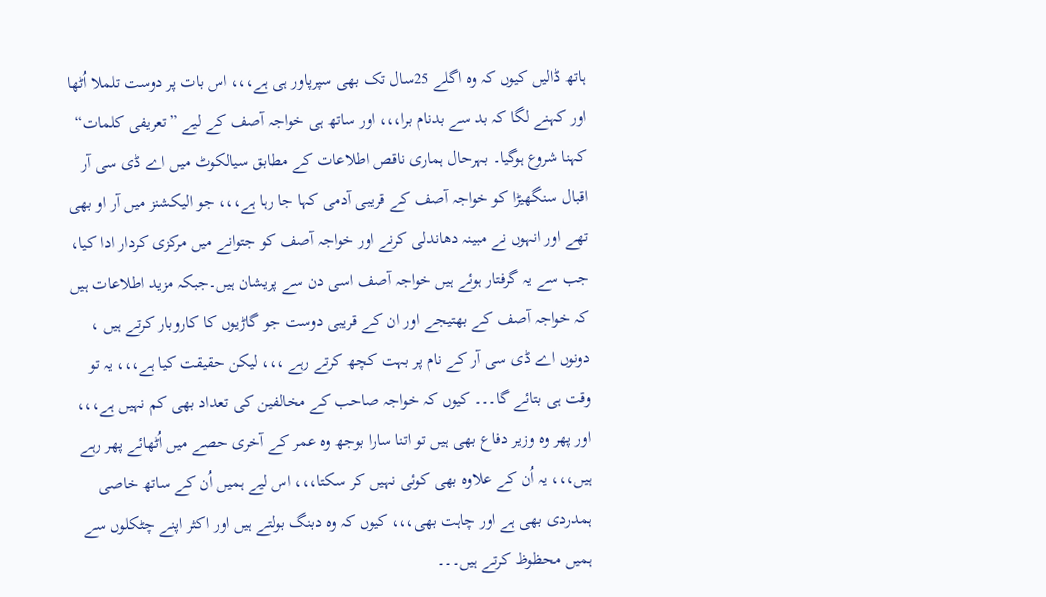ہاتھ ڈالیں کیوں کہ وہ اگلے 25سال تک بھی سپرپاور ہی ہے،،، اس بات پر دوست تلملا اُٹھا اور کہنے لگا کہ بد سے بدنام برا،،، اور ساتھ ہی خواجہ آصف کے لیے ”تعریفی کلمات“ کہنا شروع ہوگیا۔ بہرحال ہماری ناقص اطلاعات کے مطابق سیالکوٹ میں اے ڈی سی آر اقبال سنگھیڑا کو خواجہ آصف کے قریبی آدمی کہا جا رہا ہے،،، جو الیکشنز میں آر او بھی تھے اور انہوں نے مبینہ دھاندلی کرنے اور خواجہ آصف کو جتوانے میں مرکزی کردار ادا کیا، جب سے یہ گرفتار ہوئے ہیں خواجہ آصف اسی دن سے پریشان ہیں۔جبکہ مزید اطلاعات ہیں کہ خواجہ آصف کے بھتیجے اور ان کے قریبی دوست جو گاڑیوں کا کاروبار کرتے ہیں ، دونوں اے ڈی سی آر کے نام پر بہت کچھ کرتے رہے ،،، لیکن حقیقت کیا ہے،،، یہ تو وقت ہی بتائے گا۔۔۔ کیوں کہ خواجہ صاحب کے مخالفین کی تعداد بھی کم نہیں ہے،،، اور پھر وہ وزیر دفاع بھی ہیں تو اتنا سارا بوجھ وہ عمر کے آخری حصے میں اُٹھائے پھر رہے ہیں،،، یہ اُن کے علاوہ بھی کوئی نہیں کر سکتا،،، اس لیے ہمیں اُن کے ساتھ خاصی ہمدردی بھی ہے اور چاہت بھی،،، کیوں کہ وہ دبنگ بولتے ہیں اور اکثر اپنے چٹکلوں سے ہمیں محظوظ کرتے ہیں۔۔۔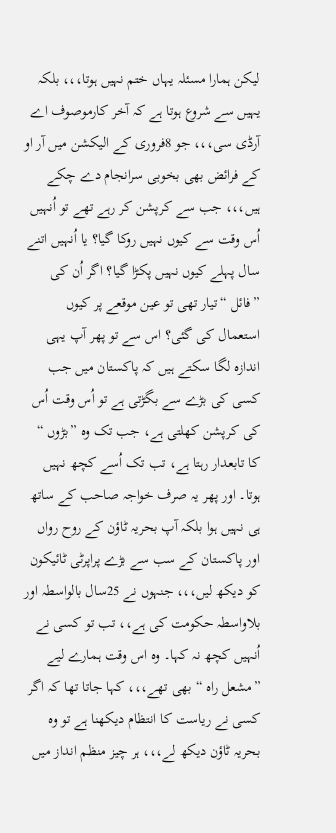لیکن ہمارا مسئلہ یہاں ختم نہیں ہوتا،،، بلکہ یہیں سے شروع ہوتا ہے کہ آخر کارموصوف اے آرڈی سی،،، جو 8فروری کے الیکشن میں آر او کے فرائض بھی بخوبی سرانجام دے چکے ہیں،،، جب سے کرپشن کر رہے تھے تو اُنہیں اُس وقت سے کیوں نہیں روکا گیا؟ یا اُنہیں اتنے سال پہلے کیوں نہیں پکڑا گیا؟ اگر اُن کی ”فائل “تیار تھی تو عین موقعے پر کیوں استعمال کی گئی؟ اس سے تو پھر آپ یہی اندازہ لگا سکتے ہیں کہ پاکستان میں جب کسی کی بڑے سے بگڑتی ہے تو اُس وقت اُس کی کرپشن کھلتی ہے، جب تک وہ ”بڑوں “ کا تابعدار رہتا ہے، تب تک اُسے کچھ نہیں ہوتا۔ اور پھر یہ صرف خواجہ صاحب کے ساتھ ہی نہیں ہوا بلکہ آپ بحریہ ٹاؤن کے روح رواں اور پاکستان کے سب سے بڑے پراپرٹی ٹائیکون کو دیکھ لیں،،، جنہوں نے 25سال بالواسطہ اور بلاواسطہ حکومت کی ہے،، تب تو کسی نے اُنہیں کچھ نہ کہا۔ وہ اس وقت ہمارے لیے ”مشعل راہ “ بھی تھے،،، کہا جاتا تھا کہ اگر کسی نے ریاست کا انتظام دیکھنا ہے تو وہ بحریہ ٹاؤن دیکھ لے،،، ہر چیز منظم انداز میں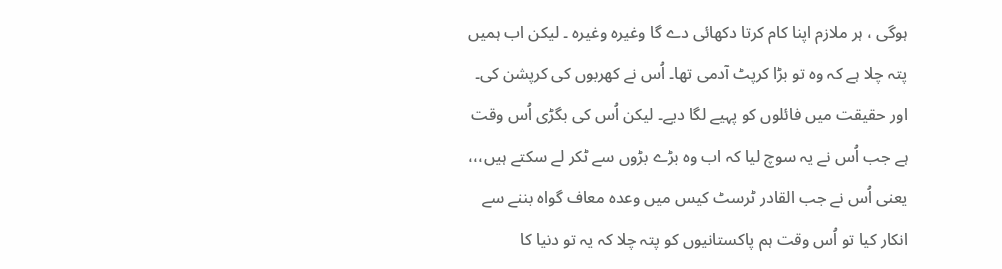ہوگی ، ہر ملازم اپنا کام کرتا دکھائی دے گا وغیرہ وغیرہ ۔ لیکن اب ہمیں پتہ چلا ہے کہ وہ تو بڑا کرپٹ آدمی تھا۔ اُس نے کھربوں کی کرپشن کی۔ اور حقیقت میں فائلوں کو پہیے لگا دیے۔ لیکن اُس کی بگڑی اُس وقت ہے جب اُس نے یہ سوچ لیا کہ اب وہ بڑے بڑوں سے ٹکر لے سکتے ہیں،،، یعنی اُس نے جب القادر ٹرسٹ کیس میں وعدہ معاف گواہ بننے سے انکار کیا تو اُس وقت ہم پاکستانیوں کو پتہ چلا کہ یہ تو دنیا کا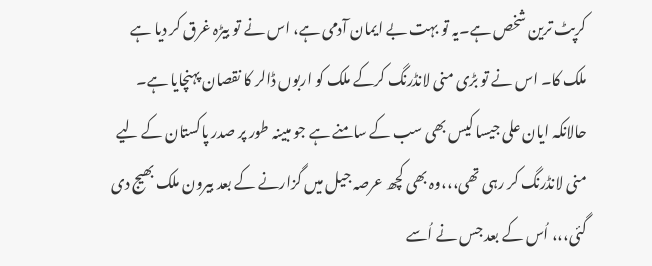کرپٹ ترین شخص ہے۔یہ تو بہت بے ایمان آدمی ہے، اس نے تو بیڑہ غرق کر دیا ہے ملک کا۔ اس نے تو بڑی منی لانڈرنگ کرکے ملک کو اربوں ڈالر کا نقصان پہنچایا ہے۔ حالانکہ ایان علی جیسا کیس بھی سب کے سامنے ہے جو مبینہ طور پر صدر پاکستان کے لیے منی لانڈرنگ کر رہی تھی،،،وہ بھی کچھ عرصہ جیل میں گزارنے کے بعد بیرون ملک بھیج دی گئی،،، اُس کے بعد جس نے اُسے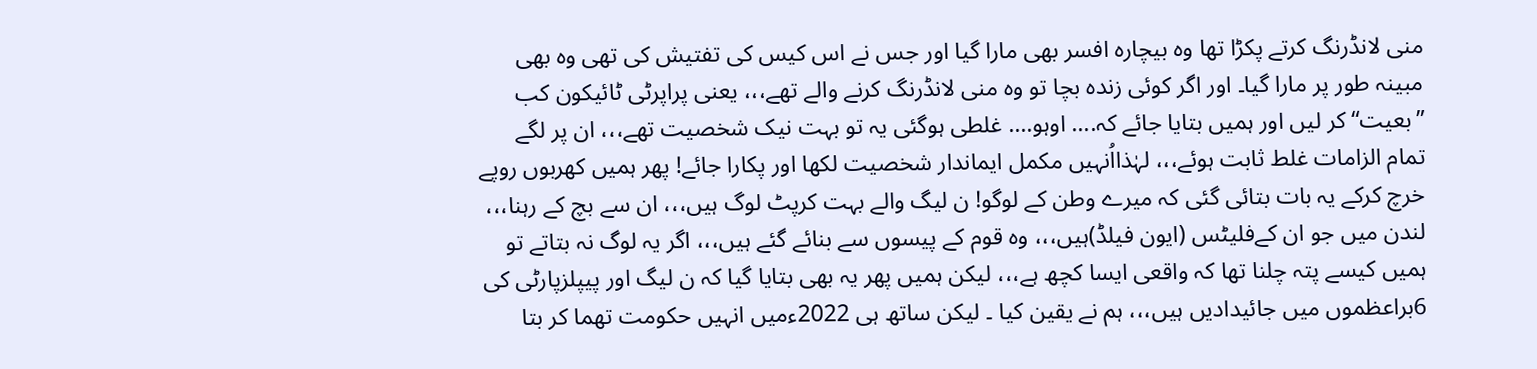منی لانڈرنگ کرتے پکڑا تھا وہ بیچارہ افسر بھی مارا گیا اور جس نے اس کیس کی تفتیش کی تھی وہ بھی مبینہ طور پر مارا گیا۔ اور اگر کوئی زندہ بچا تو وہ منی لانڈرنگ کرنے والے تھے،،، یعنی پراپرٹی ٹائیکون کب ”بعیت“ کر لیں اور ہمیں بتایا جائے کہ.... اوہو.... غلطی ہوگئی یہ تو بہت نیک شخصیت تھے،،، ان پر لگے تمام الزامات غلط ثابت ہوئے،،، لہٰذااُنہیں مکمل ایماندار شخصیت لکھا اور پکارا جائے! پھر ہمیں کھربوں روپے خرچ کرکے یہ بات بتائی گئی کہ میرے وطن کے لوگو! ن لیگ والے بہت کرپٹ لوگ ہیں،،، ان سے بچ کے رہنا،،، لندن میں جو ان کےفلیٹس (ایون فیلڈ)ہیں،،، وہ قوم کے پیسوں سے بنائے گئے ہیں،،، اگر یہ لوگ نہ بتاتے تو ہمیں کیسے پتہ چلنا تھا کہ واقعی ایسا کچھ ہے،،، لیکن ہمیں پھر یہ بھی بتایا گیا کہ ن لیگ اور پیپلزپارٹی کی 6براعظموں میں جائیدادیں ہیں،،، ہم نے یقین کیا ۔ لیکن ساتھ ہی 2022ءمیں انہیں حکومت تھما کر بتا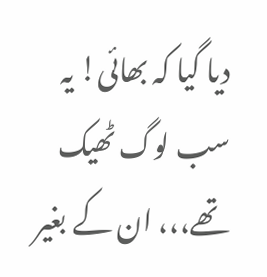دیا گیا کہ بھائی! یہ سب لوگ ٹھیک تھے،،، ان کے بغیر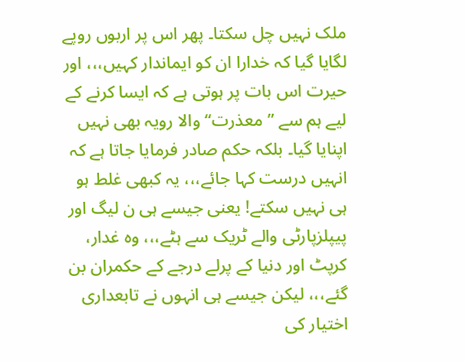ملک نہیں چل سکتا۔ پھر اس پر اربوں روپے لگایا گیا کہ خدارا ان کو ایماندار کہیں،،، اور حیرت اس بات پر ہوتی ہے کہ ایسا کرنے کے لیے ہم سے ”معذرت“ والا رویہ بھی نہیں اپنایا گیا۔ بلکہ حکم صادر فرمایا جاتا ہے کہ انہیں درست کہا جائے،،، یہ کبھی غلط ہو ہی نہیں سکتے! یعنی جیسے ہی ن لیگ اور پیپلزپارٹی والے ٹریک سے ہٹے،،، وہ غدار، کرپٹ اور دنیا کے پرلے درجے کے حکمران بن گئے،،، لیکن جیسے ہی انہوں نے تابعداری اختیار کی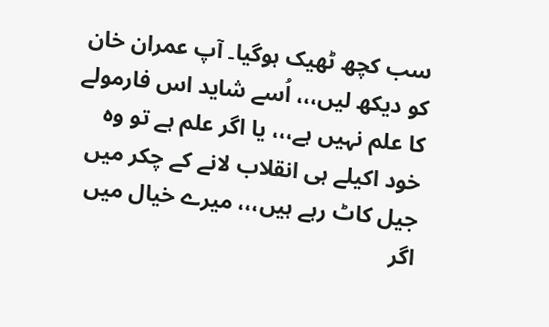سب کچھ ٹھیک ہوگیا۔ آپ عمران خان کو دیکھ لیں،،، اُسے شاید اس فارمولے کا علم نہیں ہے،،، یا اگر علم ہے تو وہ خود اکیلے ہی انقلاب لانے کے چکر میں جیل کاٹ رہے ہیں،،، میرے خیال میں اگر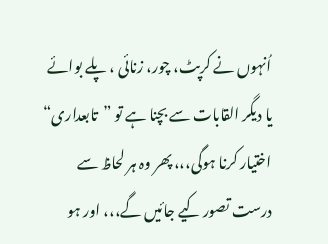اُنہوں نے کرپٹ، چور، زنائی ، پلے بوائے یا دیگر القابات سے بچنا ہے تو ”تابعداری“ اختیار کرنا ہوگی،،، پھر وہ ہر لحاظ سے درست تصور کیے جائیں گے،،، اور ہو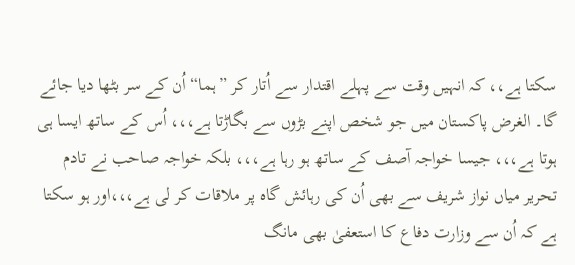سکتا ہے،، کہ انہیں وقت سے پہلے اقتدار سے اُتار کر ”ہما“ اُن کے سر بٹھا دیا جائے گا۔ الغرض پاکستان میں جو شخص اپنے بڑوں سے بگاڑتا ہے،،، اُس کے ساتھ ایسا ہی ہوتا ہے،،، جیسا خواجہ آصف کے ساتھ ہو رہا ہے،،، بلکہ خواجہ صاحب نے تادم تحریر میاں نواز شریف سے بھی اُن کی رہائش گاہ پر ملاقات کر لی ہے،،،اور ہو سکتا ہے کہ اُن سے وزارت دفاع کا استعفیٰ بھی مانگ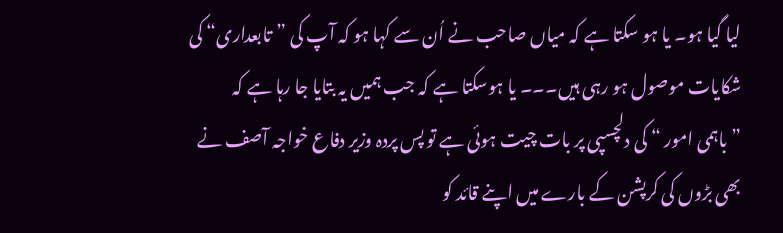لیا گیا ہو۔ یا ہو سکتا ہے کہ میاں صاحب نے اُن سے کہا ہو کہ آپ کی ”تابعداری“ کی شکایات موصول ہو رہی ہیں۔۔۔ یا ہوسکتا ہے کہ جب ہمیں یہ بتایا جا رہا ہے کہ ”باہمی امور “ کی دلچسپی پر بات چیت ہوئی ہے تو پس پردہ وزیر دفاع خواجہ آصف نے بھی بڑوں کی کرپشن کے بارے میں اپنے قائد کو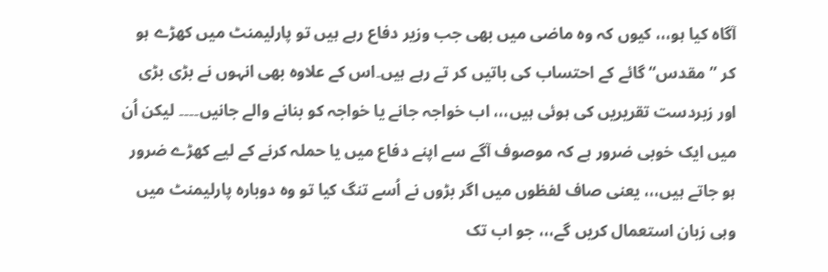آگاہ کیا ہو،،، کیوں کہ وہ ماضی میں بھی جب وزیر دفاع رہے ہیں تو پارلیمنٹ میں کھڑے ہو کر ”مقدس“ گائے کے احتساب کی باتیں کر تے رہے ہیں۔اس کے علاوہ بھی انہوں نے بڑی بڑی اور زبردست تقریریں کی ہوئی ہیں،،، اب خواجہ جانے یا خواجہ کو بنانے والے جانیں۔۔۔۔ لیکن اُن میں ایک خوبی ضرور ہے کہ موصوف آگے سے اپنے دفاع میں یا حملہ کرنے کے لیے کھڑے ضرور ہو جاتے ہیں،،، یعنی صاف لفظوں میں اگر بڑوں نے اُسے تنگ کیا تو وہ دوبارہ پارلیمنٹ میں وہی زبان استعمال کریں گے،،، جو اب تک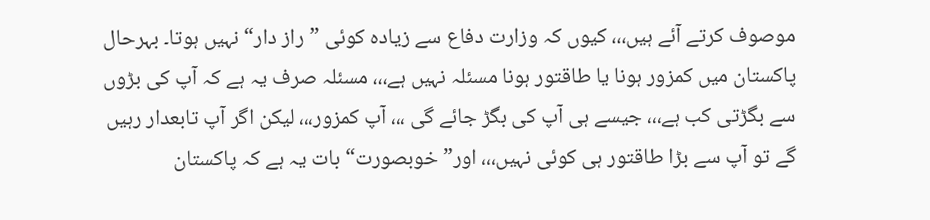موصوف کرتے آئے ہیں،،، کیوں کہ وزارت دفاع سے زیادہ کوئی ”راز دار“ نہیں ہوتا۔ بہرحال پاکستان میں کمزور ہونا یا طاقتور ہونا مسئلہ نہیں ہے،،، مسئلہ صرف یہ ہے کہ آپ کی بڑوں سے بگڑتی کب ہے،،، جیسے ہی آپ کی بگڑ جائے گی ،،، آپ کمزور،،، لیکن اگر آپ تابعدار رہیں گے تو آپ سے بڑا طاقتور ہی کوئی نہیں،،، اور” خوبصورت“ بات یہ ہے کہ پاکستان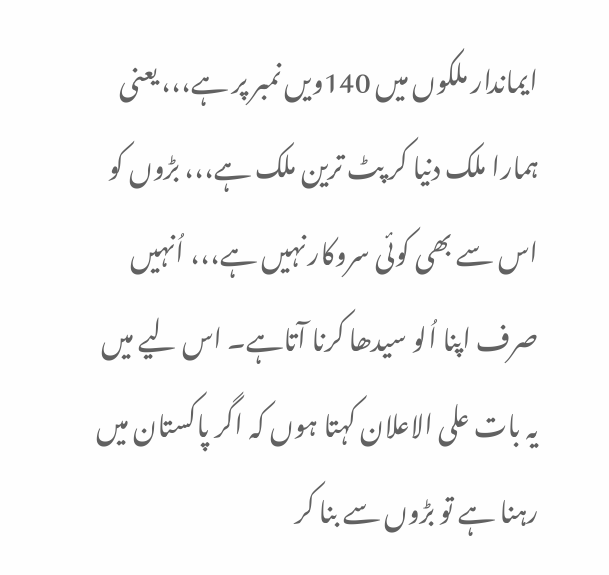ایماندار ملکوں میں 140ویں نمبر پر ہے،،، یعنی ہمارا ملک دنیا کر پٹ ترین ملک ہے،،، بڑوں کو اس سے بھی کوئی سروکار نہیں ہے،،، اُنہیں صرف اپنا اُلو سیدھا کرنا آتاہے۔ اس لیے میں یہ بات علی الاعلان کہتا ہوں کہ اگر پاکستان میں رہنا ہے تو بڑوں سے بنا کر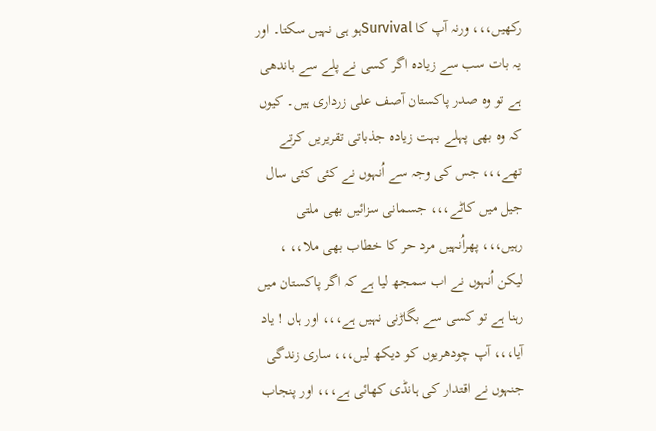رکھیں،،، ورنہ آپ کا Survivalہو ہی نہیں سکتا۔ اور یہ بات سب سے زیادہ اگر کسی نے پلے سے باندھی ہے تو وہ صدر پاکستان آصف علی زرداری ہیں۔ کیوں کہ وہ بھی پہلے بہت زیادہ جذباتی تقریریں کرتے تھے،،، جس کی وجہ سے اُنہوں نے کئی کئی سال جیل میں کاٹے،،، جسمانی سزائیں بھی ملتی رہیں،،، پھراُنہیں مرد حر کا خطاب بھی ملا،، ، لیکن اُنہوں نے اب سمجھ لیا ہے کہ اگر پاکستان میں رہنا ہے تو کسی سے بگاڑنی نہیں ہے،،، اور ہاں ! یاد آیا،،، آپ چودھریوں کو دیکھ لیں،،، ساری زندگی جنہوں نے اقتدار کی ہانڈی کھائی ہے،،، اور پنجاب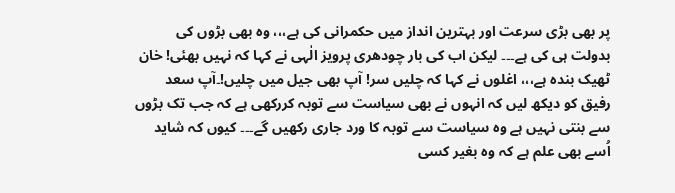پر بھی بڑی سرعت اور بہترین انداز میں حکمرانی کی ہے،،، وہ بھی بڑوں کی بدولت ہی کی ہے۔۔۔ لیکن اب کی بار چودھری پرویز الٰہی نے کہا کہ نہیں بھئی! خان ٹھیک بندہ ہے،،، اغلوں نے کہا کہ چلیں سر! آپ بھی جیل میں چلیں!۔آپ سعد رفیق کو دیکھ لیں کہ انہوں نے بھی سیاست سے توبہ کررکھی ہے کہ جب تک بڑوں سے بنتی نہیں ہے وہ سیاست سے توبہ کا ورد جاری رکھیں گے۔۔۔ کیوں کہ شاید اُسے بھی علم ہے کہ وہ بغیر کسی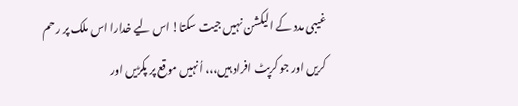غیبی مدد کے الیکشن نہیں جیت سکتا! اس لیے خدارا اس ملک پر رحم کریں اور جو کرپٹ افراد ہیں،،، اُنہیں موقع پر پکڑیں اور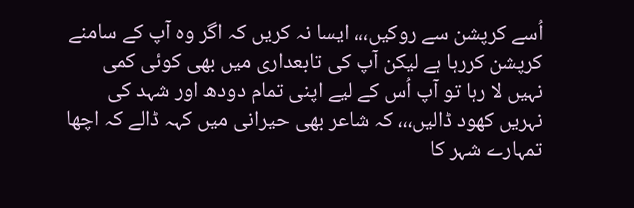اُسے کرپشن سے روکیں،،، ایسا نہ کریں کہ اگر وہ آپ کے سامنے کرپشن کررہا ہے لیکن آپ کی تابعداری میں بھی کوئی کمی نہیں لا رہا تو آپ اُس کے لیے اپنی تمام دودھ اور شہد کی نہریں کھود ڈالیں،،، کہ شاعر بھی حیرانی میں کہہ ڈالے کہ اچھا تمہارے شہر کا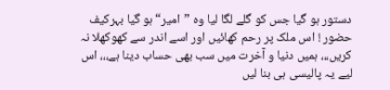دستور ہو گیا جس کو گلے لگا لیا وہ ”امیر“ ہو گیا بہرکیف حضور ! اس ملک پر رحم کھائیں اور اسے اندر سے کھوکھلا نہ کریں،،، ہمیں دنیا و آخرت میں سب بھی حساب دینا ہے،،، اس لیے یہ پالیسی ہی بنا لیں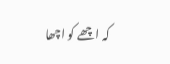کہ اچھے کو اچھا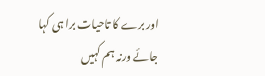اور برے کا تاحیات برا ہی کہا جائے ورنہ ہم کہیں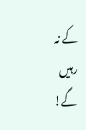کے نہ رہیں گے!